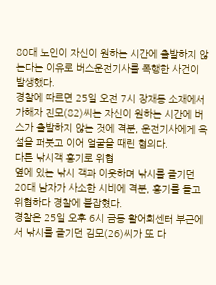80대 노인이 자신이 원하는 시간에 출발하지 않는다는 이유로 버스운전기사를 폭행한 사건이 발생했다.
경찰에 따르면 25일 오전 7시 장재동 소재에서 가해자 진모(82)씨는 자신이 원하는 시간에 버스가 출발하지 않는 것에 격분, 운전기사에게 욕설을 퍼붓고 이어 얼굴을 때린 혐의다.
다른 낚시객 흉기로 위협
옆에 있는 낚시 객과 이웃하며 낚시를 즐기던 20대 남자가 사소한 시비에 격분, 흉기를 들고 위협하다 경찰에 붙잡혔다.
경찰은 25일 오후 6시 금동 활어회센터 부근에서 낚시를 즐기던 김모(26)씨가 또 다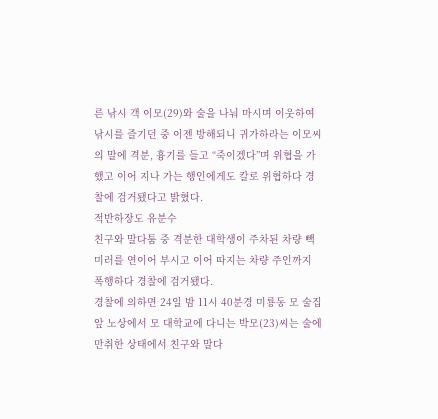른 낚시 객 이모(29)와 술을 나눠 마시며 이웃하여 낚시를 즐기던 중 이젠 방해되니 귀가하라는 이모씨의 말에 격분, 흉기를 들고 “죽이겠다”며 위협을 가했고 이어 지나 가는 행인에게도 칼로 위협하다 경찰에 검거됐다고 밝혔다.
적반하장도 유분수
친구와 말다툼 중 격분한 대학생이 주차된 차량 빽미러를 연이어 부시고 이어 따지는 차량 주인까지 폭행하다 경찰에 검거됐다.
경찰에 의하면 24일 밤 11시 40분경 미룡동 모 술집 앞 노상에서 모 대학교에 다니는 박모(23)씨는 술에 만취한 상태에서 친구와 말다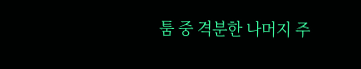툼 중 격분한 나머지 주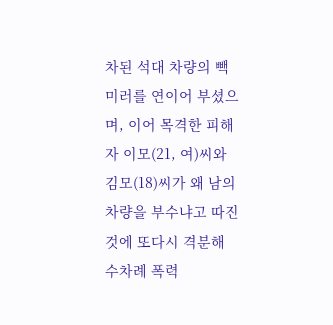차된 석대 차량의 빽미러를 연이어 부셨으며, 이어 목격한 피해자 이모(21, 여)씨와 김모(18)씨가 왜 남의 차량을 부수냐고 따진 것에 또다시 격분해 수차례 폭력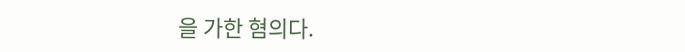을 가한 혐의다.